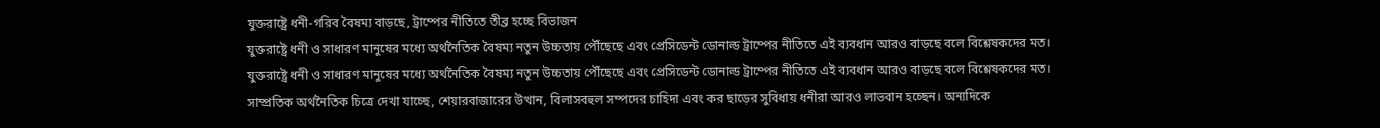যুক্তরাষ্ট্রে ধনী-গরিব বৈষম্য বাড়ছে, ট্রাম্পের নীতিতে তীব্র হচ্ছে বিভাজন
যুক্তরাষ্ট্রে ধনী ও সাধারণ মানুষের মধ্যে অর্থনৈতিক বৈষম্য নতুন উচ্চতায় পৌঁছেছে এবং প্রেসিডেন্ট ডোনাল্ড ট্রাম্পের নীতিতে এই ব্যবধান আরও বাড়ছে বলে বিশ্লেষকদের মত।
যুক্তরাষ্ট্রে ধনী ও সাধারণ মানুষের মধ্যে অর্থনৈতিক বৈষম্য নতুন উচ্চতায় পৌঁছেছে এবং প্রেসিডেন্ট ডোনাল্ড ট্রাম্পের নীতিতে এই ব্যবধান আরও বাড়ছে বলে বিশ্লেষকদের মত।
সাম্প্রতিক অর্থনৈতিক চিত্রে দেখা যাচ্ছে, শেয়ারবাজারের উত্থান, বিলাসবহুল সম্পদের চাহিদা এবং কর ছাড়ের সুবিধায় ধনীরা আরও লাভবান হচ্ছেন। অন্যদিকে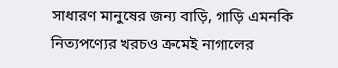সাধারণ মানুষের জন্য বাড়ি, গাড়ি এমনকি নিত্যপণ্যের খরচও ক্রমেই নাগালের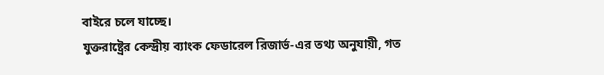বাইরে চলে যাচ্ছে।
যুক্তরাষ্ট্রের কেন্দ্রীয় ব্যাংক ফেডারেল রিজার্ভ-এর তথ্য অনুযায়ী, গত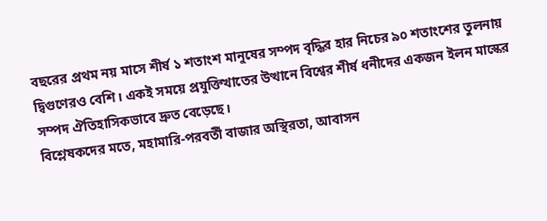বছরের প্রথম নয় মাসে শীর্ষ ১ শতাংশ মানুষের সম্পদ বৃদ্ধির হার নিচের ৯০ শতাংশের তুলনায় দ্বিগুণেরও বেশি। একই সময়ে প্রযুক্তিখাতের উত্থানে বিশ্বের শীর্ষ ধনীদের একজন ইলন মাস্কের সম্পদ ঐতিহাসিকভাবে দ্রুত বেড়েছে।
বিশ্লেষকদের মতে, মহামারি-পরবর্তী বাজার অস্থিরতা, আবাসন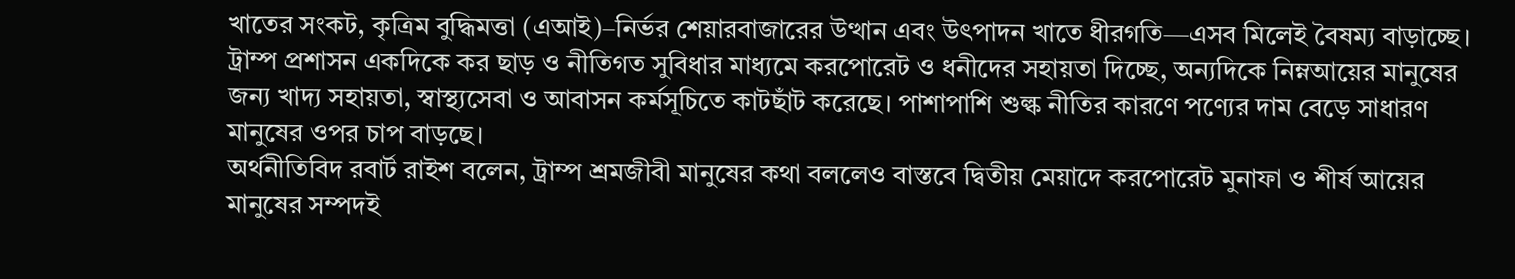খাতের সংকট, কৃত্রিম বুদ্ধিমত্তা (এআই)–নির্ভর শেয়ারবাজারের উত্থান এবং উৎপাদন খাতে ধীরগতি—এসব মিলেই বৈষম্য বাড়াচ্ছে।
ট্রাম্প প্রশাসন একদিকে কর ছাড় ও নীতিগত সুবিধার মাধ্যমে করপোরেট ও ধনীদের সহায়তা দিচ্ছে, অন্যদিকে নিম্নআয়ের মানুষের জন্য খাদ্য সহায়তা, স্বাস্থ্যসেবা ও আবাসন কর্মসূচিতে কাটছাঁট করেছে। পাশাপাশি শুল্ক নীতির কারণে পণ্যের দাম বেড়ে সাধারণ মানুষের ওপর চাপ বাড়ছে।
অর্থনীতিবিদ রবার্ট রাইশ বলেন, ট্রাম্প শ্রমজীবী মানুষের কথা বললেও বাস্তবে দ্বিতীয় মেয়াদে করপোরেট মুনাফা ও শীর্ষ আয়ের মানুষের সম্পদই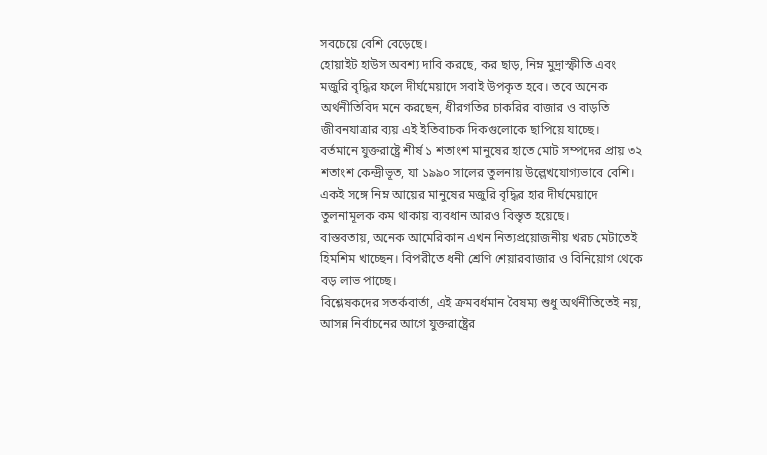সবচেয়ে বেশি বেড়েছে।
হোয়াইট হাউস অবশ্য দাবি করছে, কর ছাড়, নিম্ন মুদ্রাস্ফীতি এবং মজুরি বৃদ্ধির ফলে দীর্ঘমেয়াদে সবাই উপকৃত হবে। তবে অনেক অর্থনীতিবিদ মনে করছেন, ধীরগতির চাকরির বাজার ও বাড়তি জীবনযাত্রার ব্যয় এই ইতিবাচক দিকগুলোকে ছাপিয়ে যাচ্ছে।
বর্তমানে যুক্তরাষ্ট্রে শীর্ষ ১ শতাংশ মানুষের হাতে মোট সম্পদের প্রায় ৩২ শতাংশ কেন্দ্রীভূত, যা ১৯৯০ সালের তুলনায় উল্লেখযোগ্যভাবে বেশি। একই সঙ্গে নিম্ন আয়ের মানুষের মজুরি বৃদ্ধির হার দীর্ঘমেয়াদে তুলনামূলক কম থাকায় ব্যবধান আরও বিস্তৃত হয়েছে।
বাস্তবতায়, অনেক আমেরিকান এখন নিত্যপ্রয়োজনীয় খরচ মেটাতেই হিমশিম খাচ্ছেন। বিপরীতে ধনী শ্রেণি শেয়ারবাজার ও বিনিয়োগ থেকে বড় লাভ পাচ্ছে।
বিশ্লেষকদের সতর্কবার্তা, এই ক্রমবর্ধমান বৈষম্য শুধু অর্থনীতিতেই নয়, আসন্ন নির্বাচনের আগে যুক্তরাষ্ট্রের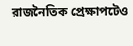রাজনৈতিক প্রেক্ষাপটেও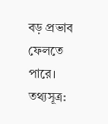বড় প্রভাব ফেলতে পারে।
তথ্যসূত্র: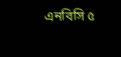এনবিসি ৫